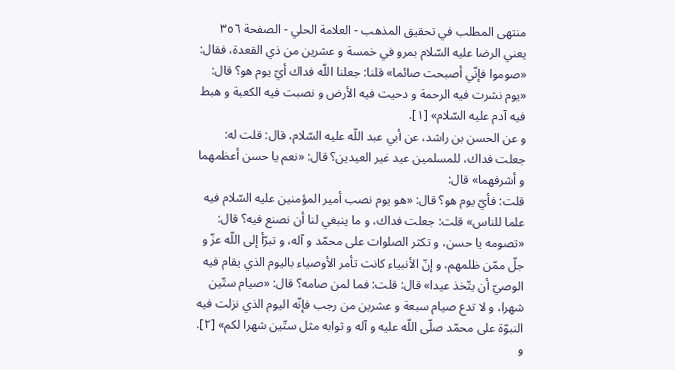منتهى المطلب في تحقيق المذهب - العلامة الحلي - الصفحة ٣٥٦
يعني الرضا عليه السّلام بمرو في خمسة و عشرين من ذي القعدة، فقال: «صوموا فإنّي أصبحت صائما» قلنا: جعلنا اللّه فداك أيّ يوم هو؟ قال: «يوم نشرت فيه الرحمة و دحيت فيه الأرض و نصبت فيه الكعبة و هبط فيه آدم عليه السّلام» [١].
و عن الحسن بن راشد، عن أبي عبد اللّه عليه السّلام، قال: قلت له: جعلت فداك، للمسلمين عيد غير العيدين؟ قال: «نعم يا حسن أعظمهما و أشرفهما» قال:
قلت: فأيّ يوم هو؟ قال: «هو يوم نصب أمير المؤمنين عليه السّلام فيه علما للناس» قلت: جعلت فداك، و ما ينبغي لنا أن نصنع فيه؟ قال: «تصومه يا حسن، و تكثر الصلوات على محمّد و آله، و تبرّأ إلى اللّه عزّ و جلّ ممّن ظلمهم، و إنّ الأنبياء كانت تأمر الأوصياء باليوم الذي يقام فيه الوصيّ أن يتّخذ عيدا» قال: قلت: فما لمن صامه؟ قال: «صيام ستّين شهرا، و لا تدع صيام سبعة و عشرين من رجب فإنّه اليوم الذي نزلت فيه النبوّة على محمّد صلّى اللّه عليه و آله و ثوابه مثل ستّين شهرا لكم» [٢].
و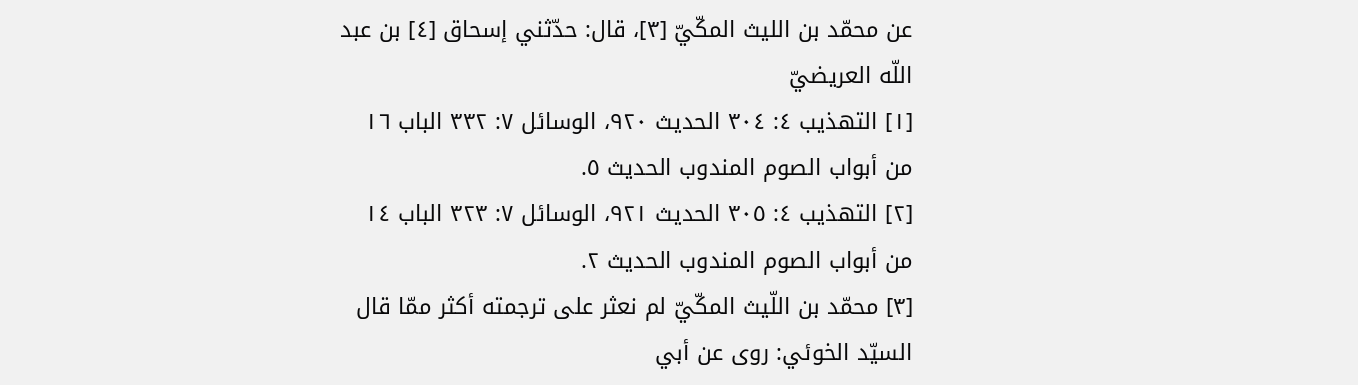عن محمّد بن الليث المكّيّ [٣]، قال: حدّثني إسحاق [٤] بن عبد اللّه العريضيّ
[١] التهذيب ٤: ٣٠٤ الحديث ٩٢٠، الوسائل ٧: ٣٣٢ الباب ١٦ من أبواب الصوم المندوب الحديث ٥.
[٢] التهذيب ٤: ٣٠٥ الحديث ٩٢١، الوسائل ٧: ٣٢٣ الباب ١٤ من أبواب الصوم المندوب الحديث ٢.
[٣] محمّد بن اللّيث المكّيّ لم نعثر على ترجمته أكثر ممّا قال السيّد الخوئي: روى عن أبي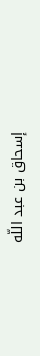إسحاق بن عبد اللّه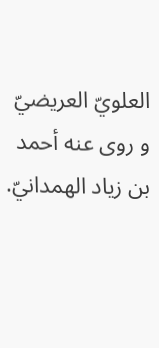العلويّ العريضيّ و روى عنه أحمد بن زياد الهمدانيّ.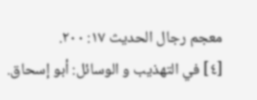معجم رجال الحديث ١٧: ٢٠٠.
[٤] في التهذيب و الوسائل: أبو إسحاق.